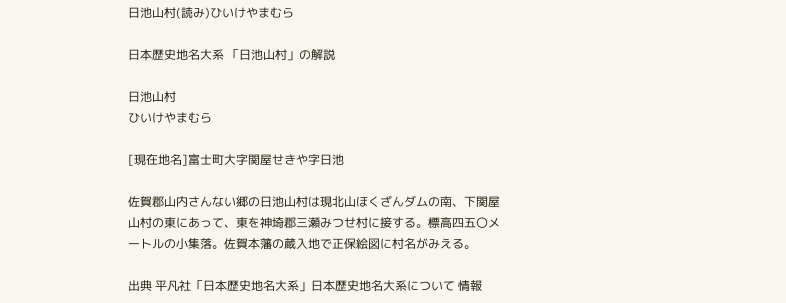日池山村(読み)ひいけやまむら

日本歴史地名大系 「日池山村」の解説

日池山村
ひいけやまむら

[現在地名]富士町大字関屋せきや字日池

佐賀郡山内さんない郷の日池山村は現北山ほくざんダムの南、下関屋山村の東にあって、東を神埼郡三瀬みつせ村に接する。標高四五〇メートルの小集落。佐賀本藩の蔵入地で正保絵図に村名がみえる。

出典 平凡社「日本歴史地名大系」日本歴史地名大系について 情報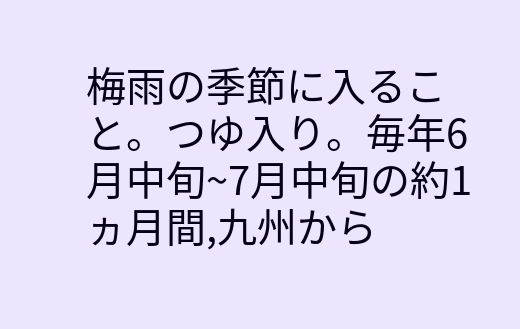梅雨の季節に入ること。つゆ入り。毎年6月中旬~7月中旬の約1ヵ月間,九州から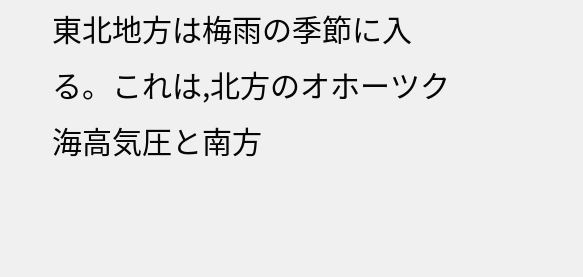東北地方は梅雨の季節に入る。これは,北方のオホーツク海高気圧と南方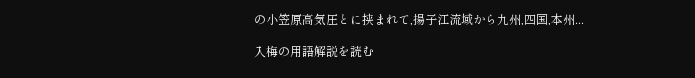の小笠原高気圧とに挟まれて,揚子江流域から九州,四国,本州...

入梅の用語解説を読む